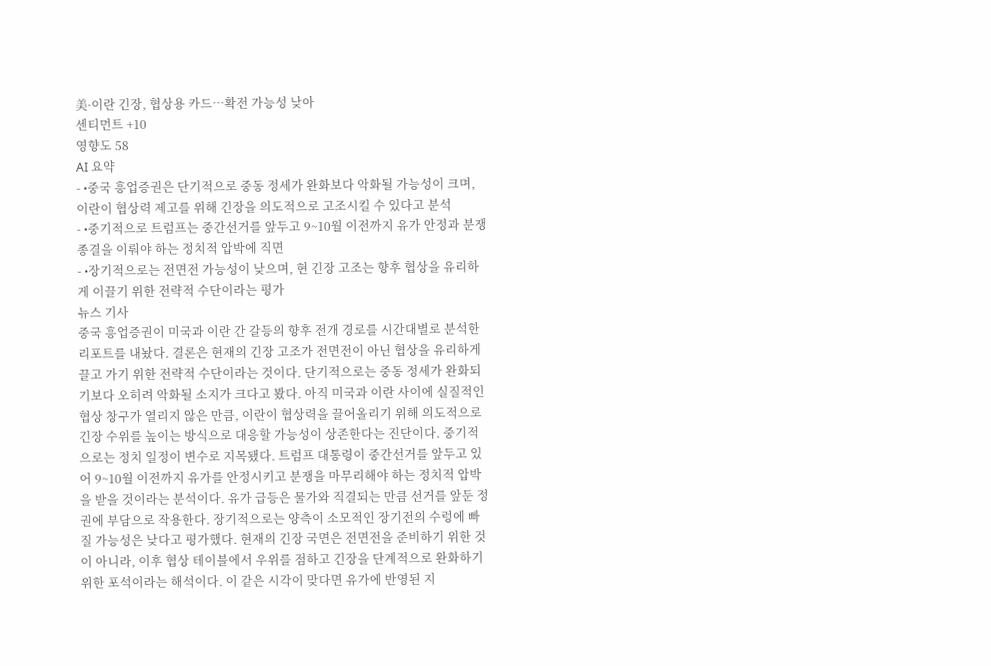美·이란 긴장, 협상용 카드…확전 가능성 낮아
센티먼트 +10
영향도 58
AI 요약
- •중국 흥업증권은 단기적으로 중동 정세가 완화보다 악화될 가능성이 크며, 이란이 협상력 제고를 위해 긴장을 의도적으로 고조시킬 수 있다고 분석
- •중기적으로 트럼프는 중간선거를 앞두고 9~10월 이전까지 유가 안정과 분쟁 종결을 이뤄야 하는 정치적 압박에 직면
- •장기적으로는 전면전 가능성이 낮으며, 현 긴장 고조는 향후 협상을 유리하게 이끌기 위한 전략적 수단이라는 평가
뉴스 기사
중국 흥업증권이 미국과 이란 간 갈등의 향후 전개 경로를 시간대별로 분석한 리포트를 내놨다. 결론은 현재의 긴장 고조가 전면전이 아닌 협상을 유리하게 끌고 가기 위한 전략적 수단이라는 것이다. 단기적으로는 중동 정세가 완화되기보다 오히려 악화될 소지가 크다고 봤다. 아직 미국과 이란 사이에 실질적인 협상 창구가 열리지 않은 만큼, 이란이 협상력을 끌어올리기 위해 의도적으로 긴장 수위를 높이는 방식으로 대응할 가능성이 상존한다는 진단이다. 중기적으로는 정치 일정이 변수로 지목됐다. 트럼프 대통령이 중간선거를 앞두고 있어 9~10월 이전까지 유가를 안정시키고 분쟁을 마무리해야 하는 정치적 압박을 받을 것이라는 분석이다. 유가 급등은 물가와 직결되는 만큼 선거를 앞둔 정권에 부담으로 작용한다. 장기적으로는 양측이 소모적인 장기전의 수렁에 빠질 가능성은 낮다고 평가했다. 현재의 긴장 국면은 전면전을 준비하기 위한 것이 아니라, 이후 협상 테이블에서 우위를 점하고 긴장을 단계적으로 완화하기 위한 포석이라는 해석이다. 이 같은 시각이 맞다면 유가에 반영된 지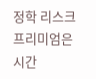정학 리스크 프리미엄은 시간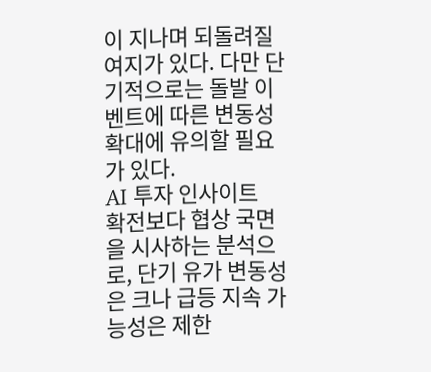이 지나며 되돌려질 여지가 있다. 다만 단기적으로는 돌발 이벤트에 따른 변동성 확대에 유의할 필요가 있다.
AI 투자 인사이트
확전보다 협상 국면을 시사하는 분석으로, 단기 유가 변동성은 크나 급등 지속 가능성은 제한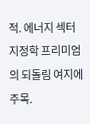적. 에너지 섹터 지정학 프리미엄의 되돌림 여지에 주목.